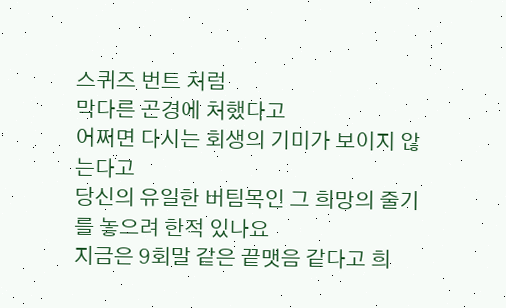스퀴즈 번트 처럼
막다른 곤경에 처했다고
어쩌면 다시는 회생의 기미가 보이지 않는다고
당신의 유일한 버팀목인 그 희망의 줄기를 놓으려 한적 있나요
지금은 9회말 같은 끝맷음 같다고 희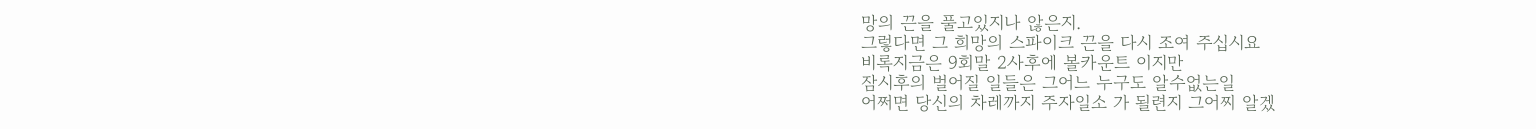망의 끈을 풀고있지나 않은지.
그렇다면 그 희망의 스파이크 끈을 다시 조여 주십시요
비록지금은 9회말 2사후에 볼카운트 이지만
잠시후의 벌어질 일들은 그어느 누구도 알수없는일
어쩌면 당신의 차레까지 주자일소 가 될련지 그어찌 알겠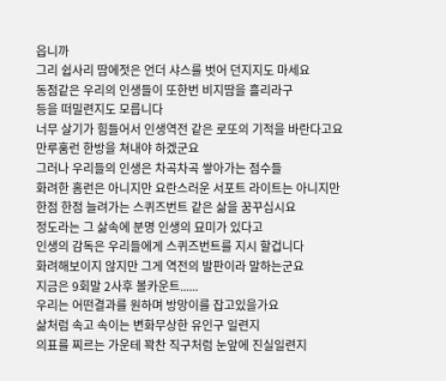읍니까
그리 쉽사리 땀에젓은 언더 샤스를 벗어 던지지도 마세요
동점같은 우리의 인생들이 또한번 비지땀을 흘리라구
등을 떠밀련지도 모릅니다
너무 살기가 힘들어서 인생역전 같은 로또의 기적을 바란다고요
만루훔런 한방을 쳐내야 하겠군요
그러나 우리들의 인생은 차곡차곡 쌓아가는 점수들
화려한 홈런은 아니지만 요란스러운 서포트 라이트는 아니지만
한점 한점 늘려가는 스퀴즈번트 같은 삶을 꿈꾸십시요
정도라는 그 삶속에 분명 인생의 묘미가 있다고
인생의 감독은 우리들에게 스퀴즈번트를 지시 할겁니다
화려해보이지 않지만 그게 역전의 발판이라 말하는군요
지금은 9회말 2사후 볼카운트......
우리는 어떤결과를 원하며 방망이를 잡고있을가요
삶처럼 속고 속이는 변화무상한 유인구 일련지
의표를 찌르는 가운테 꽉찬 직구처럼 눈앞에 진실일련지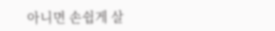아니면 손쉽게 살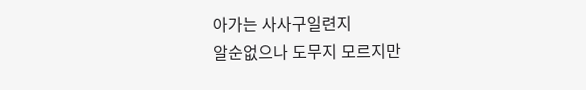아가는 사사구일련지
알순없으나 도무지 모르지만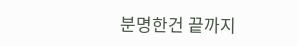분명한건 끝까지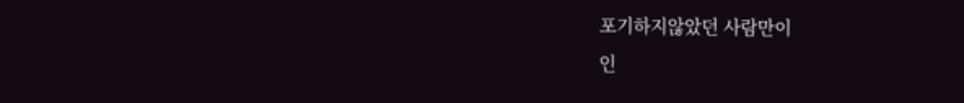포기하지않았던 사람만이
인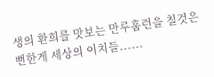생의 환희를 맛보는 만루훔런을 칠것은 뻔한게 세상의 이치들......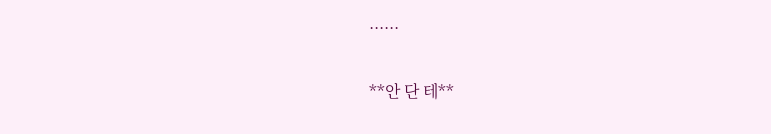......

**안 단 테**